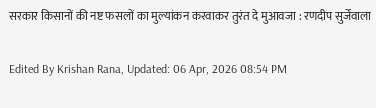सरकार किसानों की नष्ट फसलों का मुल्यांकन करवाकर तुरंत दे मुआवजा : रणदीप सुर्जेवाला

Edited By Krishan Rana, Updated: 06 Apr, 2026 08:54 PM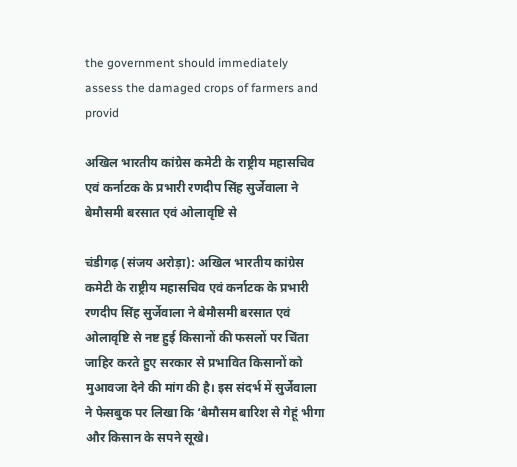the government should immediately assess the damaged crops of farmers and provid

अखिल भारतीय कांग्रेस कमेटी के राष्ट्रीय महासचिव एवं कर्नाटक के प्रभारी रणदीप सिंह सुर्जेवाला ने बेमौसमी बरसात एवं ओलावृष्टि से

चंडीगढ़ (संजय अरोड़ा): अखिल भारतीय कांग्रेस कमेटी के राष्ट्रीय महासचिव एवं कर्नाटक के प्रभारी रणदीप सिंह सुर्जेवाला ने बेमौसमी बरसात एवं ओलावृष्टि से नष्ट हुई किसानों की फसलों पर चिंता जाहिर करते हुए सरकार से प्रभावित किसानों को मुआवजा देने की मांग की है। इस संदर्भ में सुर्जेवाला ने फेसबुक पर लिखा कि ‘बेमौसम बारिश से गेहूं भीगा और किसान के सपने सूखे।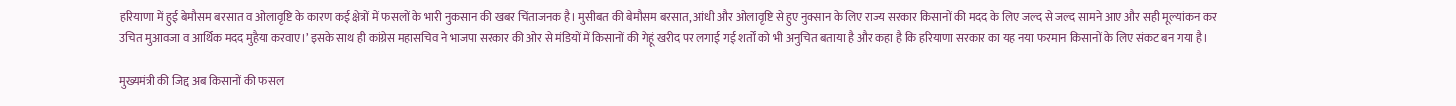हरियाणा में हुई बेमौसम बरसात व ओलावृष्टि के कारण कई क्षेत्रों में फसलों के भारी नुकसान की खबर चिंताजनक है। मुसीबत की बेमौसम बरसात, आंधी और ओलावृष्टि से हुए नुक्सान के लिए राज्य सरकार किसानों की मदद के लिए जल्द से जल्द सामने आए और सही मूल्यांकन कर उचित मुआवजा व आर्थिक मदद मुहैया करवाए।’ इसके साथ ही कांग्रेस महासचिव ने भाजपा सरकार की ओर से मंडियों में किसानों की गेहूं खरीद पर लगाई गई शर्तों को भी अनुचित बताया है और कहा है कि हरियाणा सरकार का यह नया फरमान किसानों के लिए संकट बन गया है।

मुख्यमंत्री की जिद्द अब किसानों की फसल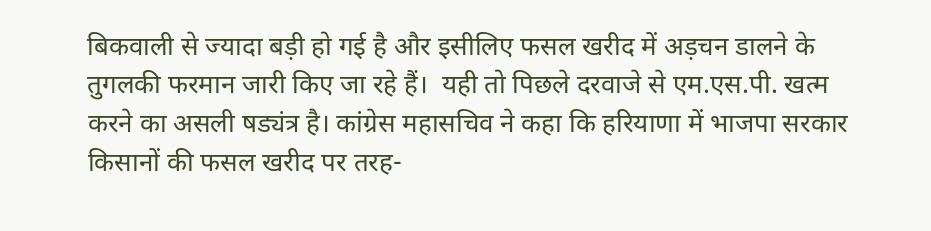बिकवाली से ज्यादा बड़ी हो गई है और इसीलिए फसल खरीद में अड़चन डालने के तुगलकी फरमान जारी किए जा रहे हैं।  यही तो पिछले दरवाजे से एम.एस.पी. खत्म करने का असली षड्यंत्र है। कांग्रेस महासचिव ने कहा कि हरियाणा में भाजपा सरकार किसानों की फसल खरीद पर तरह-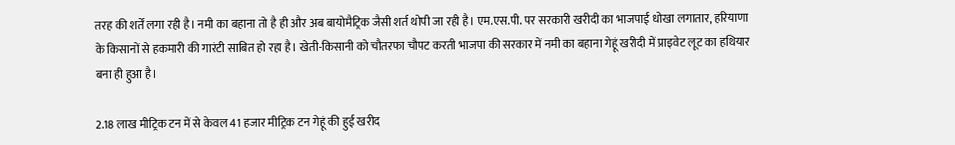तरह की शर्तें लगा रही है। नमी का बहाना तो है ही और अब बायोमैट्रिक जैसी शर्त थोपी जा रही है। एम.एस.पी. पर सरकारी खरीदी का भाजपाई धोखा लगातार, हरियाणा के किसानों से हकमारी की गारंटी साबित हो रहा है। खेती-किसानी को चौतरफा चौपट करती भाजपा की सरकार में नमी का बहाना गेहूं खरीदी में प्राइवेट लूट का हथियार बना ही हुआ है।

2.18 लाख मीट्रिक टन में से केवल 41 हजार मीट्रिक टन गेहूं की हुई खरीद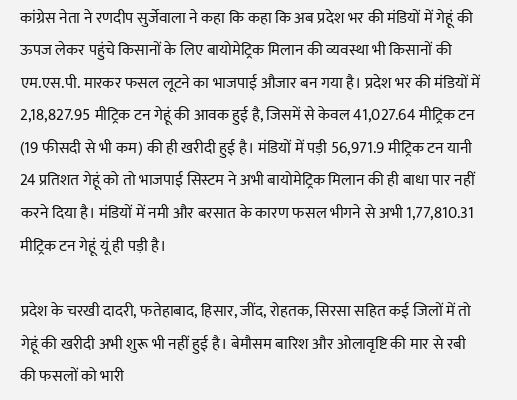कांग्रेस नेता ने रणदीप सुर्जेवाला ने कहा कि कहा कि अब प्रदेश भर की मंडियों में गेहूं की ऊपज लेकर पहुंचे किसानों के लिए बायोमेट्रिक मिलान की व्यवस्था भी किसानों की एम.एस.पी. मारकर फसल लूटने का भाजपाई औजार बन गया है। प्रदेश भर की मंडियों में 2,18,827.95 मीट्रिक टन गेहूं की आवक हुई है, जिसमें से केवल 41,027.64 मीट्रिक टन (19 फीसदी से भी कम) की ही खरीदी हुई है। मंडियों में पड़ी 56,971.9 मीट्रिक टन यानी 24 प्रतिशत गेहूं को तो भाजपाई सिस्टम ने अभी बायोमेट्रिक मिलान की ही बाधा पार नहीं करने दिया है। मंडियों में नमी और बरसात के कारण फसल भीगने से अभी 1,77,810.31 मीट्रिक टन गेहूं यूं ही पड़ी है।

प्रदेश के चरखी दादरी, फतेहाबाद, हिसार, जींद, रोहतक, सिरसा सहित कई जिलों में तो गेहूं की खरीदी अभी शुरू भी नहीं हुई है। बेमौसम बारिश और ओलावृष्टि की मार से रबी की फसलों को भारी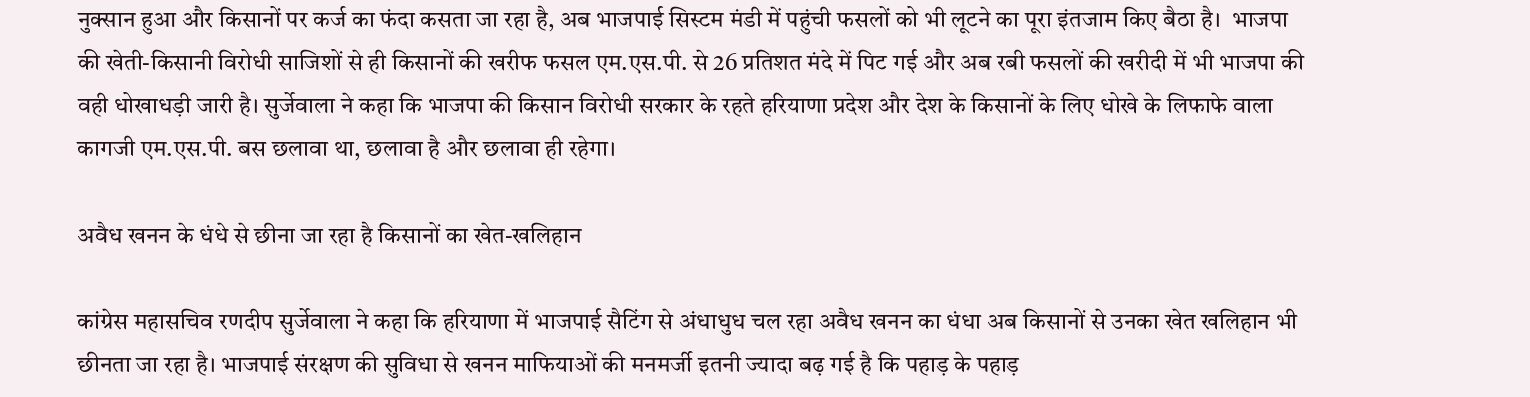नुक्सान हुआ और किसानों पर कर्ज का फंदा कसता जा रहा है, अब भाजपाई सिस्टम मंडी में पहुंची फसलों को भी लूटने का पूरा इंतजाम किए बैठा है।  भाजपा की खेती-किसानी विरोधी साजिशों से ही किसानों की खरीफ फसल एम.एस.पी. से 26 प्रतिशत मंदे में पिट गई और अब रबी फसलों की खरीदी में भी भाजपा की वही धोखाधड़ी जारी है। सुर्जेवाला ने कहा कि भाजपा की किसान विरोधी सरकार के रहते हरियाणा प्रदेश और देश के किसानों के लिए धोखे के लिफाफे वाला कागजी एम.एस.पी. बस छलावा था, छलावा है और छलावा ही रहेगा।

अवैध खनन के धंधे से छीना जा रहा है किसानों का खेत-खलिहान

कांग्रेस महासचिव रणदीप सुर्जेवाला ने कहा कि हरियाणा में भाजपाई सैटिंग से अंधाधुध चल रहा अवैध खनन का धंधा अब किसानों से उनका खेत खलिहान भी छीनता जा रहा है। भाजपाई संरक्षण की सुविधा से खनन माफियाओं की मनमर्जी इतनी ज्यादा बढ़ गई है कि पहाड़ के पहाड़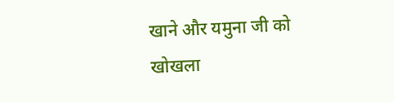खाने और यमुना जी को खोखला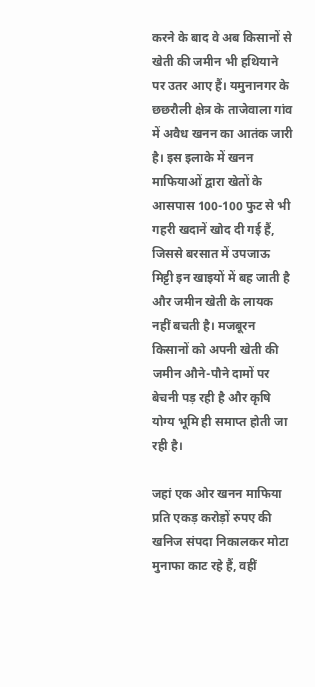करने के बाद वे अब किसानों से खेती की जमीन भी हथियाने पर उतर आए हैं। यमुनानगर के  छछरौली क्षेत्र के ताजेवाला गांव में अवैध खनन का आतंक जारी है। इस इलाके में खनन माफियाओं द्वारा खेतों के आसपास 100-100 फुट से भी गहरी खदानें खोद दी गई हैं, जिससे बरसात में उपजाऊ मिट्टी इन खाइयों में बह जाती है और जमीन खेती के लायक नहीं बचती है। मजबूरन किसानों को अपनी खेती की जमीन औने-पौने दामों पर बेचनी पड़ रही है और कृषि योग्य भूमि ही समाप्त होती जा रही है।

जहां एक ओर खनन माफिया प्रति एकड़ करोड़ों रुपए की खनिज संपदा निकालकर मोटा मुनाफा काट रहे हैं, वहीं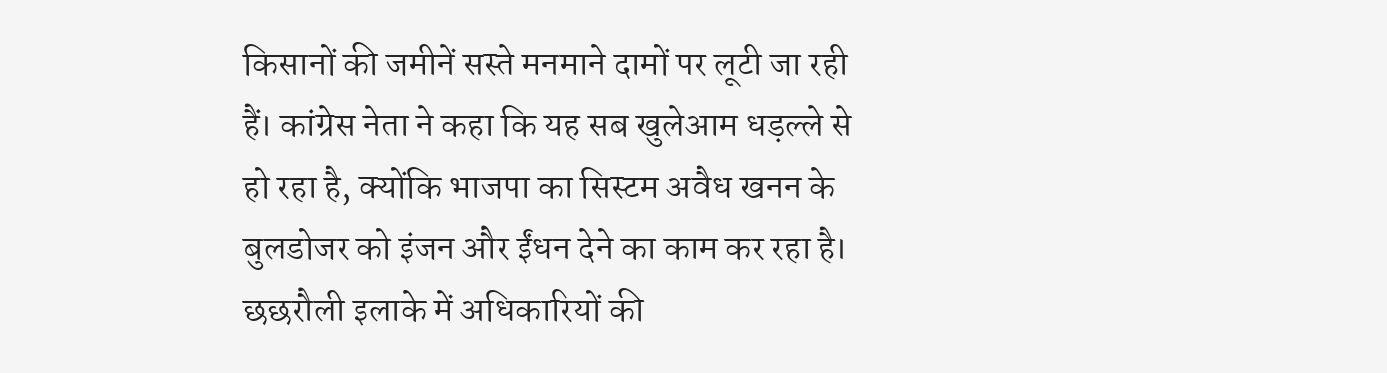किसानों की जमीनें सस्ते मनमाने दामों पर लूटी जा रही हैं। कांग्रेस नेता ने कहा कि यह सब खुलेआम धड़ल्ले से हो रहा है, क्योंकि भाजपा का सिस्टम अवैध खनन के बुलडोजर को इंजन और ईंधन देने का काम कर रहा है। छछरौली इलाके में अधिकारियों की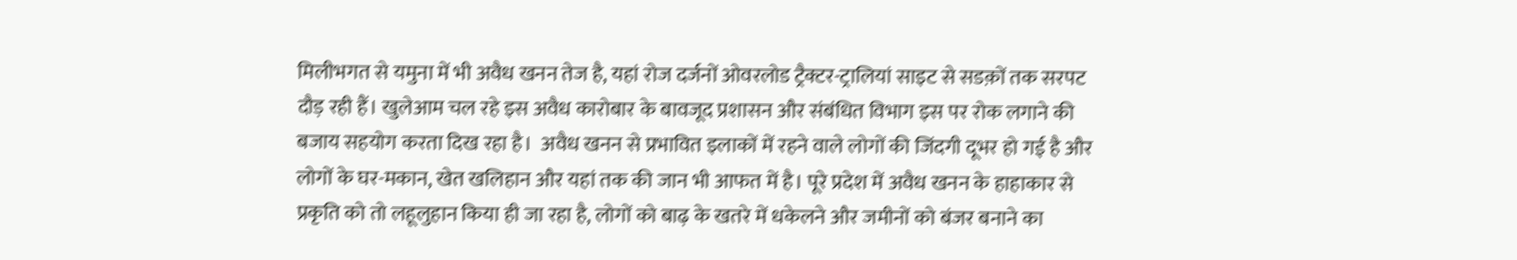मिलीभगत से यमुना में भी अवैध खनन तेज है, यहां रोज दर्जनों ओवरलोड ट्रैक्टर-ट्रालियां साइट से सडक़ों तक सरपट दौड़ रही हैं। खुलेआम चल रहे इस अवैध कारोबार के बावजूद प्रशासन और संबंधित विभाग इस पर रोक लगाने की बजाय सहयोग करता दिख रहा है।  अवैध खनन से प्रभावित इलाकों में रहने वाले लोगों की जिंदगी दूभर हो गई है और लोगों के घर-मकान, खेत खलिहान और यहां तक की जान भी आफत में है। पूरे प्रदेश में अवैध खनन के हाहाकार से प्रकृति को तो लहूलुहान किया ही जा रहा है, लोगों को बाढ़ के खतरे में धकेलने और जमीनों को बंजर बनाने का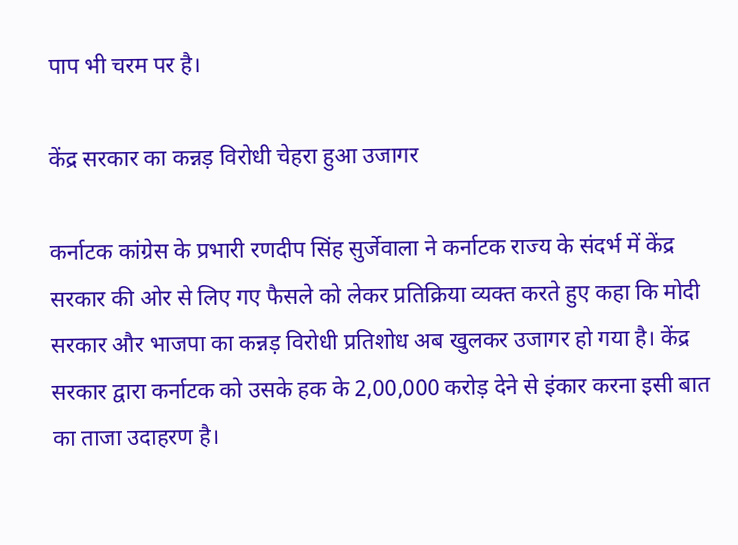पाप भी चरम पर है।

केंद्र सरकार का कन्नड़ विरोधी चेहरा हुआ उजागर

कर्नाटक कांग्रेस के प्रभारी रणदीप सिंह सुर्जेवाला ने कर्नाटक राज्य के संदर्भ में केंद्र सरकार की ओर से लिए गए फैसले को लेकर प्रतिक्रिया व्यक्त करते हुए कहा कि मोदी सरकार और भाजपा का कन्नड़ विरोधी प्रतिशोध अब खुलकर उजागर हो गया है। केंद्र सरकार द्वारा कर्नाटक को उसके हक के 2,00,000 करोड़ देने से इंकार करना इसी बात का ताजा उदाहरण है।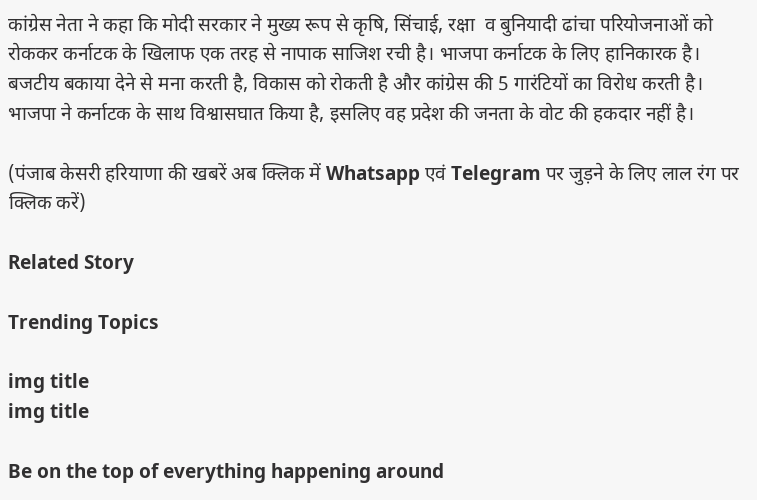कांग्रेस नेता ने कहा कि मोदी सरकार ने मुख्य रूप से कृषि, सिंचाई, रक्षा  व बुनियादी ढांचा परियोजनाओं को रोककर कर्नाटक के खिलाफ एक तरह से नापाक साजिश रची है। भाजपा कर्नाटक के लिए हानिकारक है। बजटीय बकाया देने से मना करती है, विकास को रोकती है और कांग्रेस की 5 गारंटियों का विरोध करती है। भाजपा ने कर्नाटक के साथ विश्वासघात किया है, इसलिए वह प्रदेश की जनता के वोट की हकदार नहीं है।

(पंजाब केसरी हरियाणा की खबरें अब क्लिक में Whatsapp एवं Telegram पर जुड़ने के लिए लाल रंग पर क्लिक करें)

Related Story

Trending Topics

img title
img title

Be on the top of everything happening around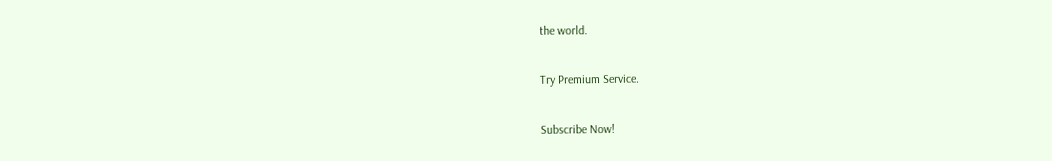the world.

Try Premium Service.

Subscribe Now!